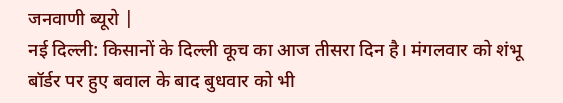जनवाणी ब्यूरो |
नई दिल्ली: किसानों के दिल्ली कूच का आज तीसरा दिन है। मंगलवार को शंभू बॉर्डर पर हुए बवाल के बाद बुधवार को भी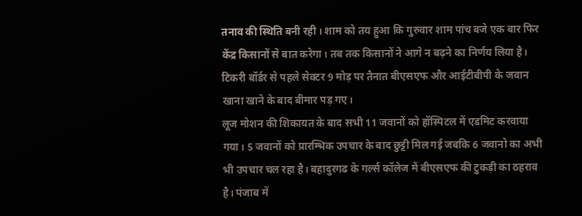तनाव की स्थिति बनी रही। शाम को तय हुआ कि गुरुवार शाम पांच बजे एक बार फिर केंद्र किसानों से बात करेगा। तब तक किसानों ने आगे न बढ़ने का निर्णय लिया है। टिकरी बॉर्डर से पहले सेक्टर 9 मोड़ पर तैनात बीएसएफ और आईटीबीपी के जवान खाना खाने के बाद बीमार पड़ गए।
लूज मोशन की शिकायत के बाद सभी 11 जवानों को हॉस्पिटल में एडमिट करवाया गया। 5 जवानों को प्रारम्भिक उपचार के बाद छुट्टी मिल गई जबकि 6 जवानो का अभी भी उपचार चल रहा है। बहादुरगढ के गर्ल्स कॉलेज में बीएसएफ की टुकड़ी का ठहराव है। पंजाब में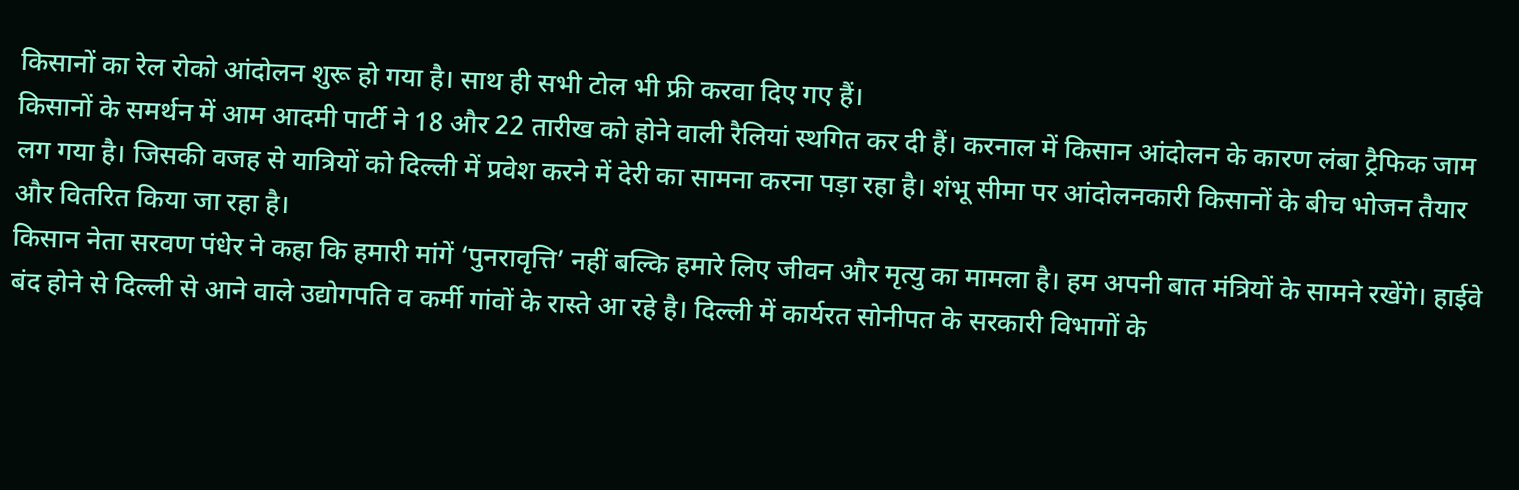किसानों का रेल रोको आंदोलन शुरू हो गया है। साथ ही सभी टोल भी फ्री करवा दिए गए हैं।
किसानों के समर्थन में आम आदमी पार्टी ने 18 और 22 तारीख को होने वाली रैलियां स्थगित कर दी हैं। करनाल में किसान आंदोलन के कारण लंबा ट्रैफिक जाम लग गया है। जिसकी वजह से यात्रियों को दिल्ली में प्रवेश करने में देरी का सामना करना पड़ा रहा है। शंभू सीमा पर आंदोलनकारी किसानों के बीच भोजन तैयार और वितरित किया जा रहा है।
किसान नेता सरवण पंधेर ने कहा कि हमारी मांगें ‘पुनरावृत्ति’ नहीं बल्कि हमारे लिए जीवन और मृत्यु का मामला है। हम अपनी बात मंत्रियों के सामने रखेंगे। हाईवे बंद होने से दिल्ली से आने वाले उद्योगपति व कर्मी गांवों के रास्ते आ रहे है। दिल्ली में कार्यरत सोनीपत के सरकारी विभागों के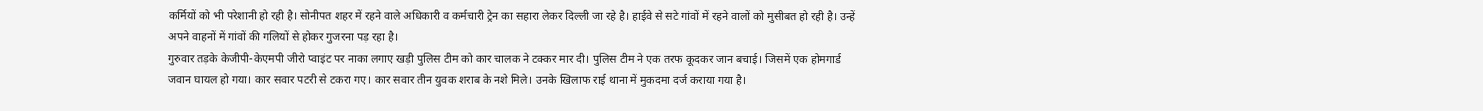कर्मियों को भी परेशानी हो रही है। सोनीपत शहर में रहने वाले अधिकारी व कर्मचारी ट्रेन का सहारा लेकर दिल्ली जा रहे है। हाईवे से सटे गांवों में रहने वालों को मुसीबत हो रही है। उन्हें अपने वाहनों में गांवों की गलियों से होकर गुजरना पड़ रहा है।
गुरुवार तड़के केजीपी-केएमपी जीरो प्वाइंट पर नाका लगाए खड़ी पुलिस टीम को कार चालक ने टक्कर मार दी। पुलिस टीम ने एक तरफ कूदकर जान बचाई। जिसमें एक होमगार्ड जवान घायल हो गया। कार सवार पटरी से टकरा गए। कार सवार तीन युवक शराब के नशे मिले। उनके खिलाफ राई थाना में मुकदमा दर्ज कराया गया है।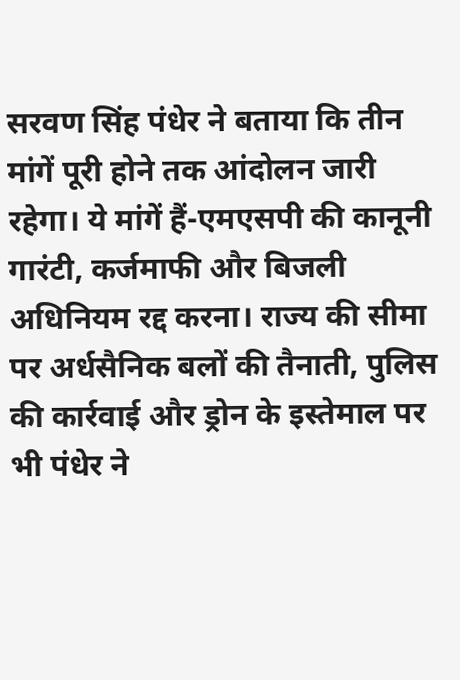सरवण सिंह पंधेर ने बताया कि तीन मांगें पूरी होने तक आंदोलन जारी रहेगा। ये मांगें हैं-एमएसपी की कानूनी गारंटी, कर्जमाफी और बिजली अधिनियम रद्द करना। राज्य की सीमा पर अर्धसैनिक बलों की तैनाती, पुलिस की कार्रवाई और ड्रोन के इस्तेमाल पर भी पंधेर ने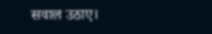सवाल उठाए।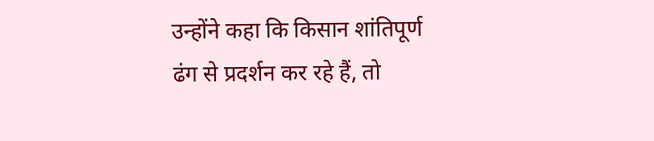उन्होंने कहा कि किसान शांतिपूर्ण ढंग से प्रदर्शन कर रहे हैं, तो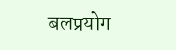बलप्रयोग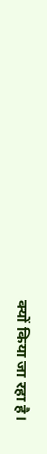क्यों किया जा रहा है।